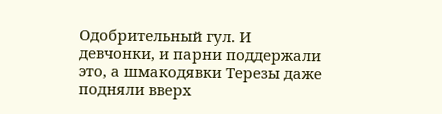Одобрительный гул. И девчонки, и парни поддержали это, а шмакодявки Терезы даже подняли вверх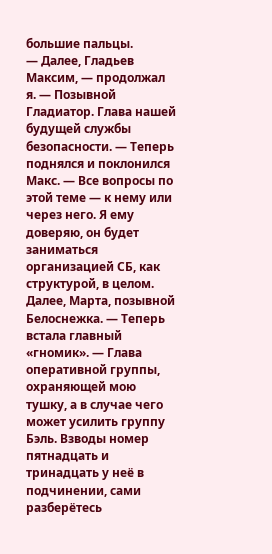большие пальцы.
— Далее, Гладьев Максим, — продолжал я. — Позывной Гладиатор. Глава нашей будущей службы безопасности. — Теперь поднялся и поклонился Макс. — Все вопросы по этой теме — к нему или через него. Я ему доверяю, он будет заниматься организацией СБ, как структурой, в целом. Далее, Марта, позывной Белоснежка. — Теперь встала главный «гномик». — Глава оперативной группы, охраняющей мою тушку, а в случае чего может усилить группу Бэль. Взводы номер пятнадцать и тринадцать у неё в подчинении, сами разберётесь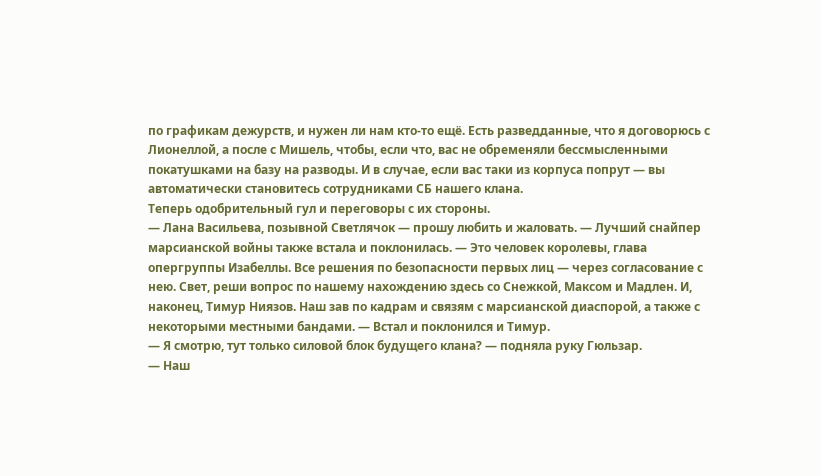по графикам дежурств, и нужен ли нам кто-то ещё. Есть разведданные, что я договорюсь с Лионеллой, а после с Мишель, чтобы, если что, вас не обременяли бессмысленными покатушками на базу на разводы. И в случае, если вас таки из корпуса попрут — вы автоматически становитесь сотрудниками СБ нашего клана.
Теперь одобрительный гул и переговоры с их стороны.
— Лана Васильева, позывной Светлячок — прошу любить и жаловать. — Лучший снайпер марсианской войны также встала и поклонилась. — Это человек королевы, глава опергруппы Изабеллы. Все решения по безопасности первых лиц — через согласование с нею. Свет, реши вопрос по нашему нахождению здесь со Снежкой, Максом и Мадлен. И, наконец, Тимур Ниязов. Наш зав по кадрам и связям с марсианской диаспорой, а также с некоторыми местными бандами. — Встал и поклонился и Тимур.
— Я смотрю, тут только силовой блок будущего клана? — подняла руку Гюльзар.
— Наш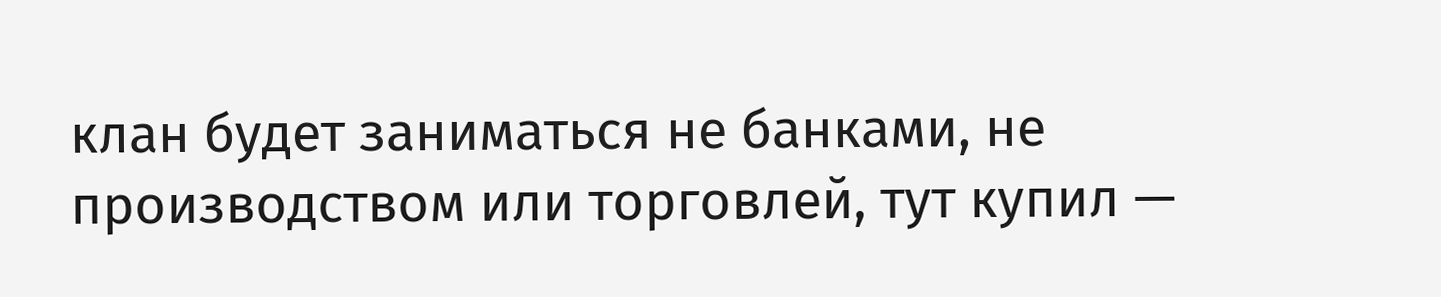клан будет заниматься не банками, не производством или торговлей, тут купил —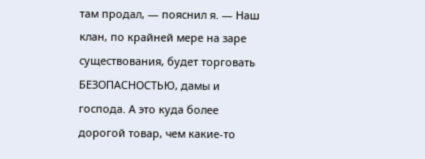там продал, — пояснил я. — Наш клан, по крайней мере на заре существования, будет торговать БЕЗОПАСНОСТЬЮ, дамы и господа. А это куда более дорогой товар, чем какие-то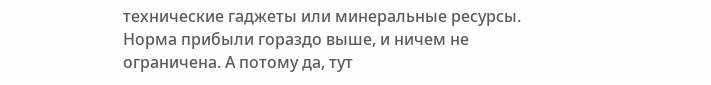технические гаджеты или минеральные ресурсы. Норма прибыли гораздо выше, и ничем не ограничена. А потому да, тут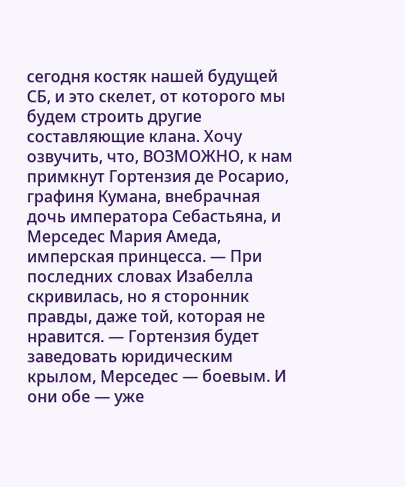сегодня костяк нашей будущей СБ, и это скелет, от которого мы будем строить другие составляющие клана. Хочу озвучить, что, ВОЗМОЖНО, к нам примкнут Гортензия де Росарио, графиня Кумана, внебрачная дочь императора Себастьяна, и Мерседес Мария Амеда, имперская принцесса. — При последних словах Изабелла скривилась, но я сторонник правды, даже той, которая не нравится. — Гортензия будет заведовать юридическим крылом, Мерседес — боевым. И они обе — уже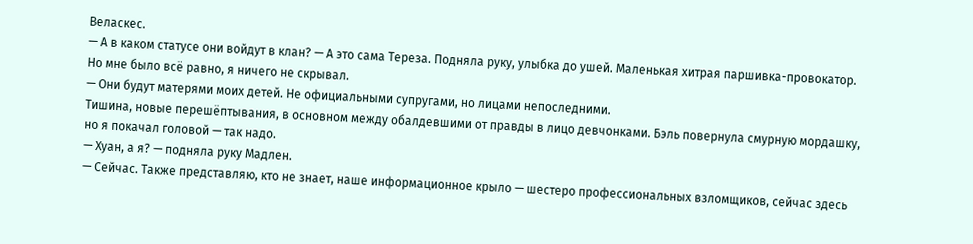Веласкес.
— А в каком статусе они войдут в клан? — А это сама Тереза. Подняла руку, улыбка до ушей. Маленькая хитрая паршивка-провокатор. Но мне было всё равно, я ничего не скрывал.
— Они будут матерями моих детей. Не официальными супругами, но лицами непоследними.
Тишина, новые перешёптывания, в основном между обалдевшими от правды в лицо девчонками. Бэль повернула смурную мордашку, но я покачал головой — так надо.
— Хуан, а я? — подняла руку Мадлен.
— Сейчас. Также представляю, кто не знает, наше информационное крыло — шестеро профессиональных взломщиков, сейчас здесь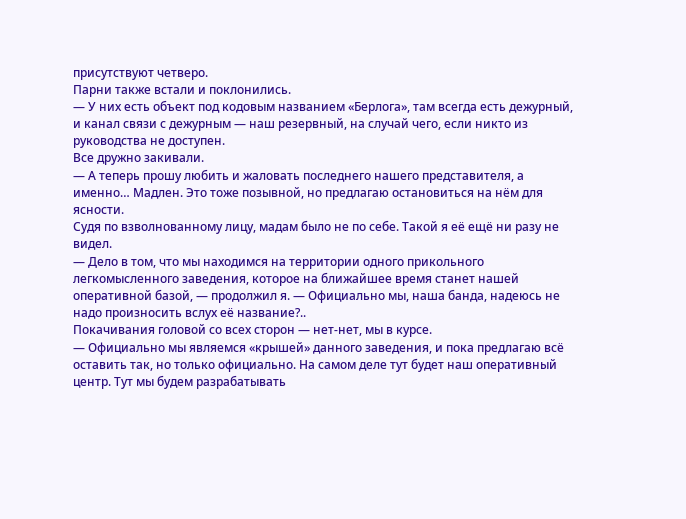присутствуют четверо.
Парни также встали и поклонились.
— У них есть объект под кодовым названием «Берлога», там всегда есть дежурный, и канал связи с дежурным — наш резервный, на случай чего, если никто из руководства не доступен.
Все дружно закивали.
— А теперь прошу любить и жаловать последнего нашего представителя, а именно… Мадлен. Это тоже позывной, но предлагаю остановиться на нём для ясности.
Судя по взволнованному лицу, мадам было не по себе. Такой я её ещё ни разу не видел.
— Дело в том, что мы находимся на территории одного прикольного легкомысленного заведения, которое на ближайшее время станет нашей оперативной базой, — продолжил я. — Официально мы, наша банда, надеюсь не надо произносить вслух её название?..
Покачивания головой со всех сторон — нет-нет, мы в курсе.
— Официально мы являемся «крышей» данного заведения, и пока предлагаю всё оставить так, но только официально. На самом деле тут будет наш оперативный центр. Тут мы будем разрабатывать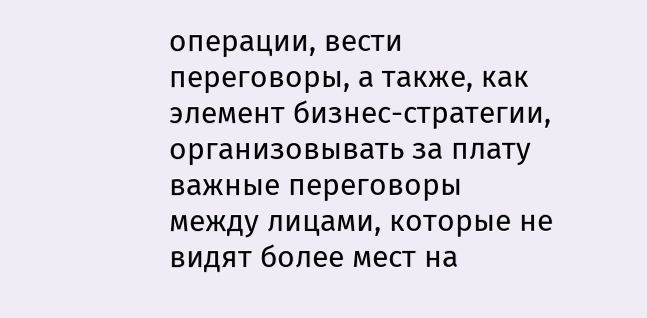операции, вести переговоры, а также, как элемент бизнес-стратегии, организовывать за плату важные переговоры между лицами, которые не видят более мест на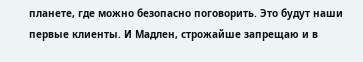планете, где можно безопасно поговорить. Это будут наши первые клиенты. И Мадлен, строжайше запрещаю и в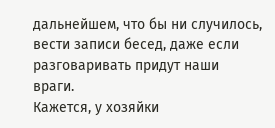дальнейшем, что бы ни случилось, вести записи бесед, даже если разговаривать придут наши враги.
Кажется, у хозяйки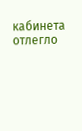кабинета отлегло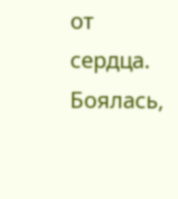от сердца. Боялась,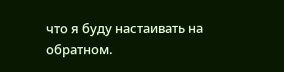что я буду настаивать на обратном.